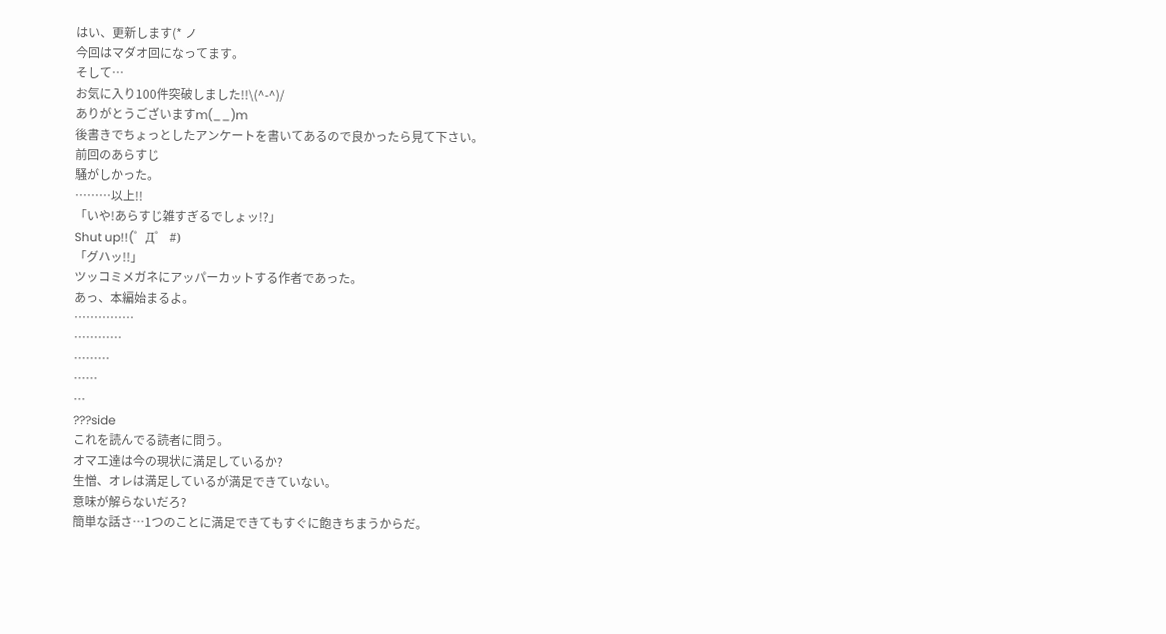はい、更新します(* ノ
今回はマダオ回になってます。
そして…
お気に入り100件突破しました!!\(^-^)/
ありがとうございますm(__)m
後書きでちょっとしたアンケートを書いてあるので良かったら見て下さい。
前回のあらすじ
騒がしかった。
………以上!!
「いや!あらすじ雑すぎるでしょッ!?」
Shut up!!(゜Д゜ #)
「グハッ!!」
ツッコミメガネにアッパーカットする作者であった。
あっ、本編始まるよ。
……………
…………
………
……
…
???side
これを読んでる読者に問う。
オマエ達は今の現状に満足しているか?
生憎、オレは満足しているが満足できていない。
意味が解らないだろ?
簡単な話さ…1つのことに満足できてもすぐに飽きちまうからだ。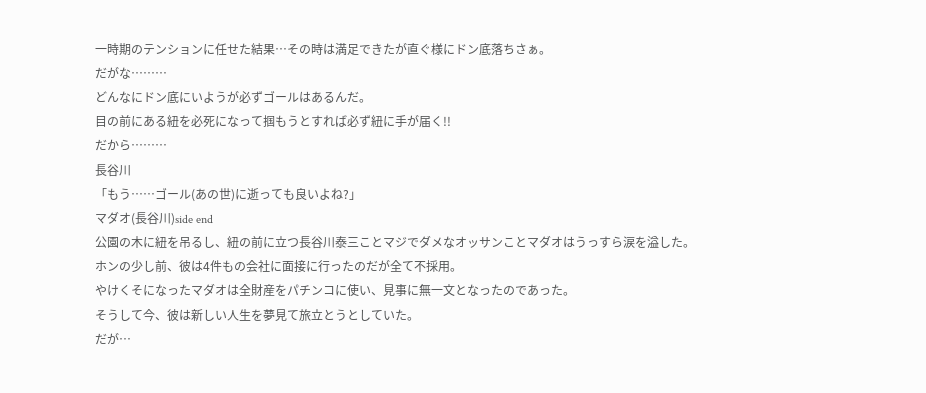一時期のテンションに任せた結果…その時は満足できたが直ぐ様にドン底落ちさぁ。
だがな………
どんなにドン底にいようが必ずゴールはあるんだ。
目の前にある紐を必死になって掴もうとすれば必ず紐に手が届く!!
だから………
長谷川
「もう……ゴール(あの世)に逝っても良いよね?」
マダオ(長谷川)side end
公園の木に紐を吊るし、紐の前に立つ長谷川泰三ことマジでダメなオッサンことマダオはうっすら涙を溢した。
ホンの少し前、彼は4件もの会社に面接に行ったのだが全て不採用。
やけくそになったマダオは全財産をパチンコに使い、見事に無一文となったのであった。
そうして今、彼は新しい人生を夢見て旅立とうとしていた。
だが…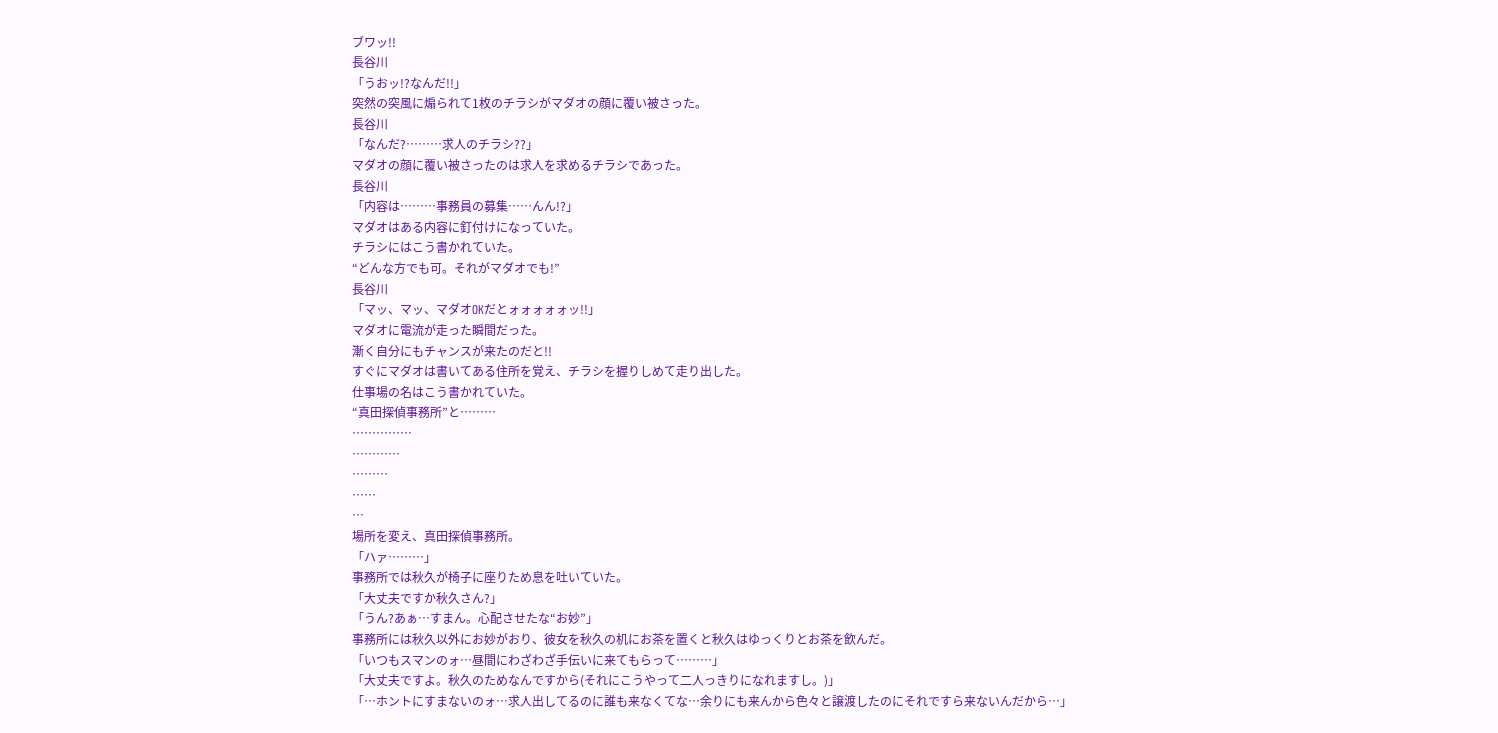ブワッ!!
長谷川
「うおッ!?なんだ!!」
突然の突風に煽られて1枚のチラシがマダオの顔に覆い被さった。
長谷川
「なんだ?………求人のチラシ??」
マダオの顔に覆い被さったのは求人を求めるチラシであった。
長谷川
「内容は………事務員の募集……んん!?」
マダオはある内容に釘付けになっていた。
チラシにはこう書かれていた。
“どんな方でも可。それがマダオでも!”
長谷川
「マッ、マッ、マダオOKだとォォォォォッ!!」
マダオに電流が走った瞬間だった。
漸く自分にもチャンスが来たのだと!!
すぐにマダオは書いてある住所を覚え、チラシを握りしめて走り出した。
仕事場の名はこう書かれていた。
“真田探偵事務所”と………
……………
…………
………
……
…
場所を変え、真田探偵事務所。
「ハァ………」
事務所では秋久が椅子に座りため息を吐いていた。
「大丈夫ですか秋久さん?」
「うん?あぁ…すまん。心配させたな“お妙”」
事務所には秋久以外にお妙がおり、彼女を秋久の机にお茶を置くと秋久はゆっくりとお茶を飲んだ。
「いつもスマンのォ…昼間にわざわざ手伝いに来てもらって………」
「大丈夫ですよ。秋久のためなんですから(それにこうやって二人っきりになれますし。)」
「…ホントにすまないのォ…求人出してるのに誰も来なくてな…余りにも来んから色々と譲渡したのにそれですら来ないんだから…」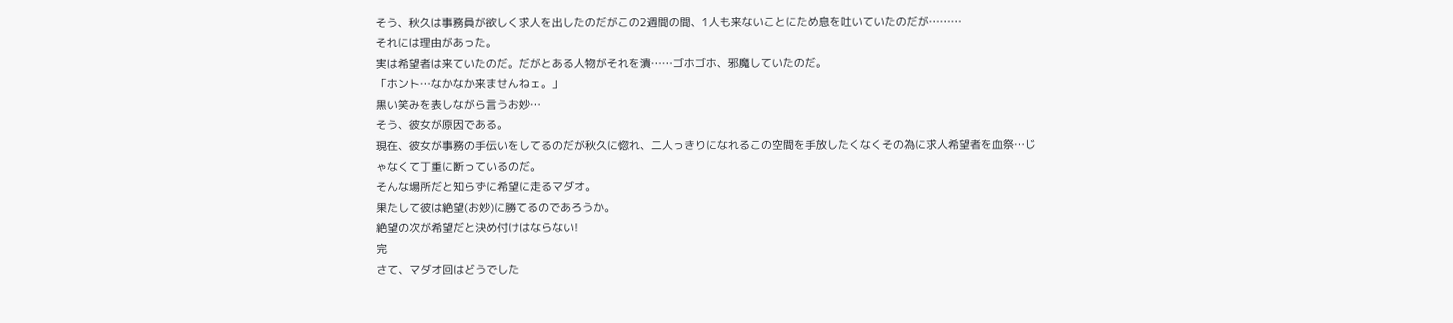そう、秋久は事務員が欲しく求人を出したのだがこの2週間の間、1人も来ないことにため息を吐いていたのだが………
それには理由があった。
実は希望者は来ていたのだ。だがとある人物がそれを潰……ゴホゴホ、邪魔していたのだ。
「ホント…なかなか来ませんねェ。」
黒い笑みを表しながら言うお妙…
そう、彼女が原因である。
現在、彼女が事務の手伝いをしてるのだが秋久に惚れ、二人っきりになれるこの空間を手放したくなくその為に求人希望者を血祭…じゃなくて丁重に断っているのだ。
そんな場所だと知らずに希望に走るマダオ。
果たして彼は絶望(お妙)に勝てるのであろうか。
絶望の次が希望だと決め付けはならない!
完
さて、マダオ回はどうでした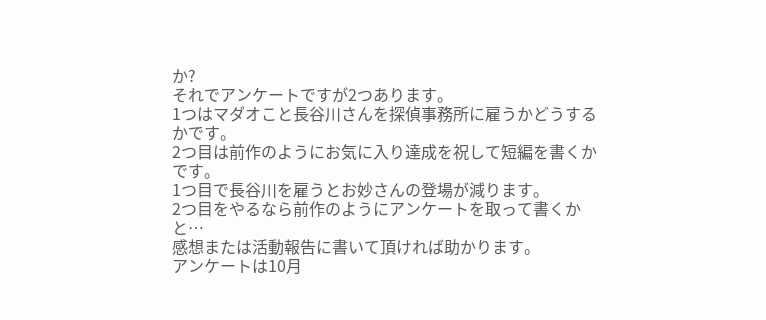か?
それでアンケートですが2つあります。
1つはマダオこと長谷川さんを探偵事務所に雇うかどうするかです。
2つ目は前作のようにお気に入り達成を祝して短編を書くかです。
1つ目で長谷川を雇うとお妙さんの登場が減ります。
2つ目をやるなら前作のようにアンケートを取って書くかと…
感想または活動報告に書いて頂ければ助かります。
アンケートは10月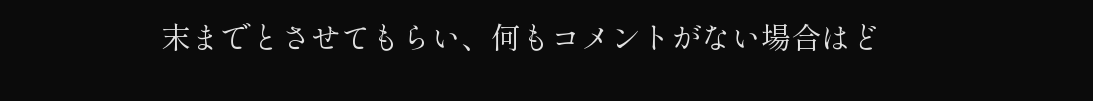末までとさせてもらい、何もコメントがない場合はど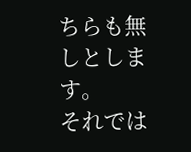ちらも無しとします。
それでは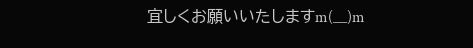宜しくお願いいたしますm(__)m